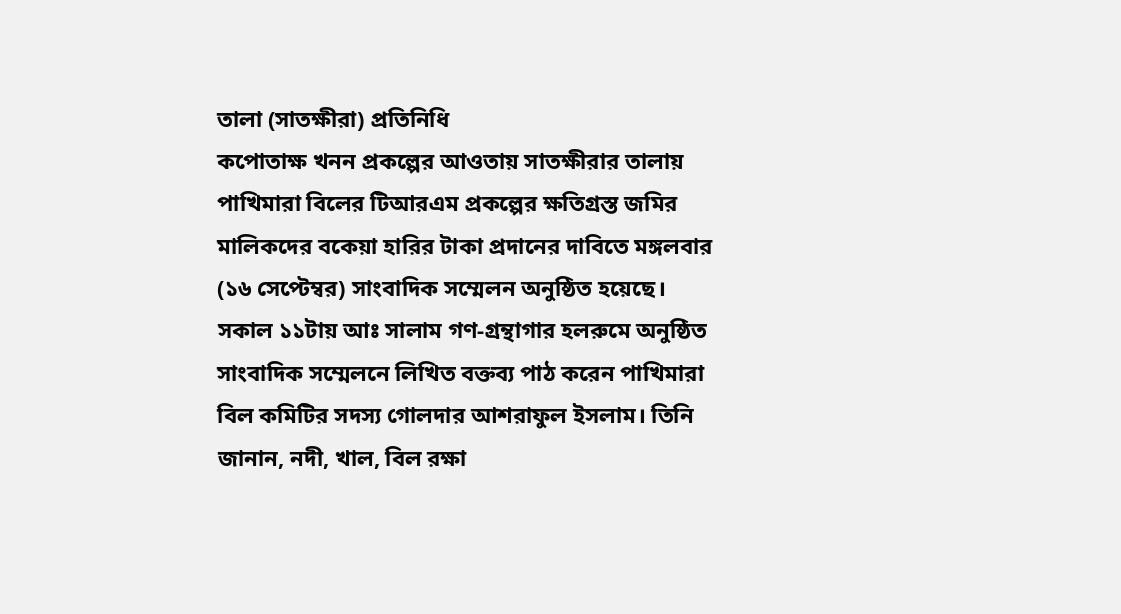তালা (সাতক্ষীরা) প্রতিনিধি
কপোতাক্ষ খনন প্রকল্পের আওতায় সাতক্ষীরার তালায় পাখিমারা বিলের টিআরএম প্রকল্পের ক্ষতিগ্রস্ত জমির মালিকদের বকেয়া হারির টাকা প্রদানের দাবিতে মঙ্গলবার (১৬ সেপ্টেম্বর) সাংবাদিক সম্মেলন অনুষ্ঠিত হয়েছে।
সকাল ১১টায় আঃ সালাম গণ-গ্রন্থাগার হলরুমে অনুষ্ঠিত সাংবাদিক সম্মেলনে লিখিত বক্তব্য পাঠ করেন পাখিমারা বিল কমিটির সদস্য গোলদার আশরাফুল ইসলাম। তিনি জানান, নদী, খাল, বিল রক্ষা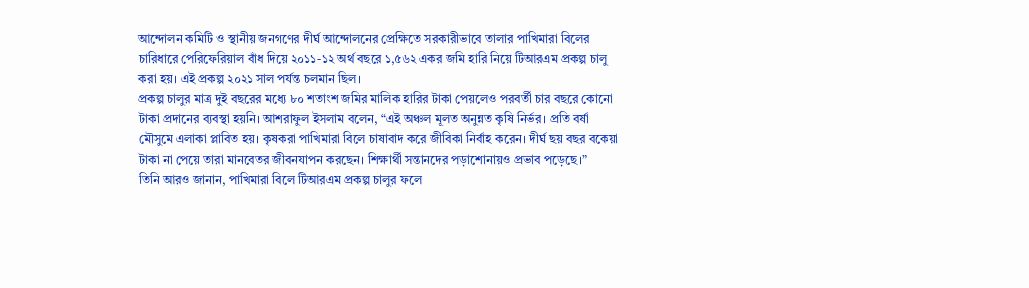আন্দোলন কমিটি ও স্থানীয় জনগণের দীর্ঘ আন্দোলনের প্রেক্ষিতে সরকারীভাবে তালার পাখিমারা বিলের চারিধারে পেরিফেরিয়াল বাঁধ দিয়ে ২০১১-১২ অর্থ বছরে ১,৫৬২ একর জমি হারি নিয়ে টিআরএম প্রকল্প চালু করা হয়। এই প্রকল্প ২০২১ সাল পর্যন্ত চলমান ছিল।
প্রকল্প চালুর মাত্র দুই বছরের মধ্যে ৮০ শতাংশ জমির মালিক হারির টাকা পেয়লেও পরবর্তী চার বছরে কোনো টাকা প্রদানের ব্যবস্থা হয়নি। আশরাফুল ইসলাম বলেন, “এই অঞ্চল মূলত অনুন্নত কৃষি নির্ভর। প্রতি বর্ষা মৌসুমে এলাকা প্লাবিত হয়। কৃষকরা পাখিমারা বিলে চাষাবাদ করে জীবিকা নির্বাহ করেন। দীর্ঘ ছয় বছর বকেয়া টাকা না পেয়ে তারা মানবেতর জীবনযাপন করছেন। শিক্ষার্থী সন্তানদের পড়াশোনায়ও প্রভাব পড়েছে।”
তিনি আরও জানান, পাখিমারা বিলে টিআরএম প্রকল্প চালুর ফলে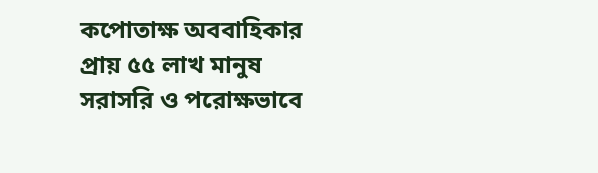কপোতাক্ষ অববাহিকার প্রায় ৫৫ লাখ মানুষ সরাসরি ও পরোক্ষভাবে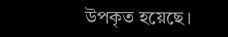উপকৃত হয়েছে।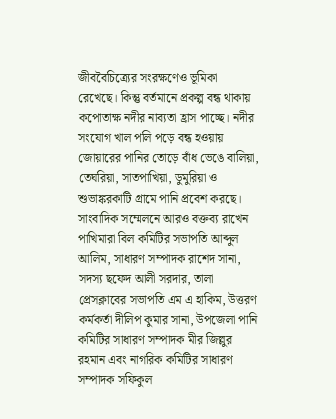জীববৈচিত্র্যের সংরক্ষণেও ভূমিকা রেখেছে। কিন্তু বর্তমানে প্রকল্প বন্ধ থাকায় কপোতাক্ষ নদীর নাব্যতা হ্রাস পাচ্ছে। নদীর সংযোগ খাল পলি পড়ে বন্ধ হওয়ায় জোয়ারের পানির তোড়ে বাঁধ ভেঙে বালিয়া, তেঘরিয়া, সাতপাখিয়া, ডুমুরিয়া ও শুভাঙ্করকাটি গ্রামে পানি প্রবেশ করছে।
সাংবাদিক সম্মেলনে আরও বক্তব্য রাখেন পাখিমারা বিল কমিটির সভাপতি আব্দুল আলিম, সাধারণ সম্পাদক রাশেদ সানা, সদস্য ছফেদ আলী সরদার, তালা প্রেসক্লাবের সভাপতি এম এ হাকিম, উত্তরণ কর্মকর্তা দীলিপ কুমার সানা, উপজেলা পানি কমিটির সাধারণ সম্পাদক মীর জিল্লুর রহমান এবং নাগরিক কমিটির সাধারণ সম্পাদক সফিকুল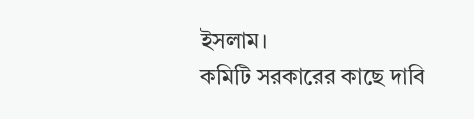ইসলাম।
কমিটি সরকারের কাছে দাবি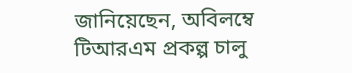জানিয়েছেন, অবিলম্বে টিআরএম প্রকল্প চালু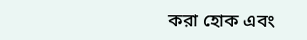করা হোক এবং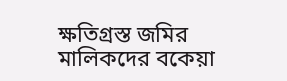ক্ষতিগ্রস্ত জমির মালিকদের বকেয়া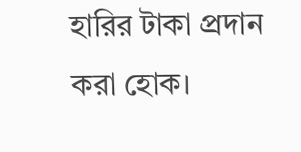হারির টাকা প্রদান করা হোক।